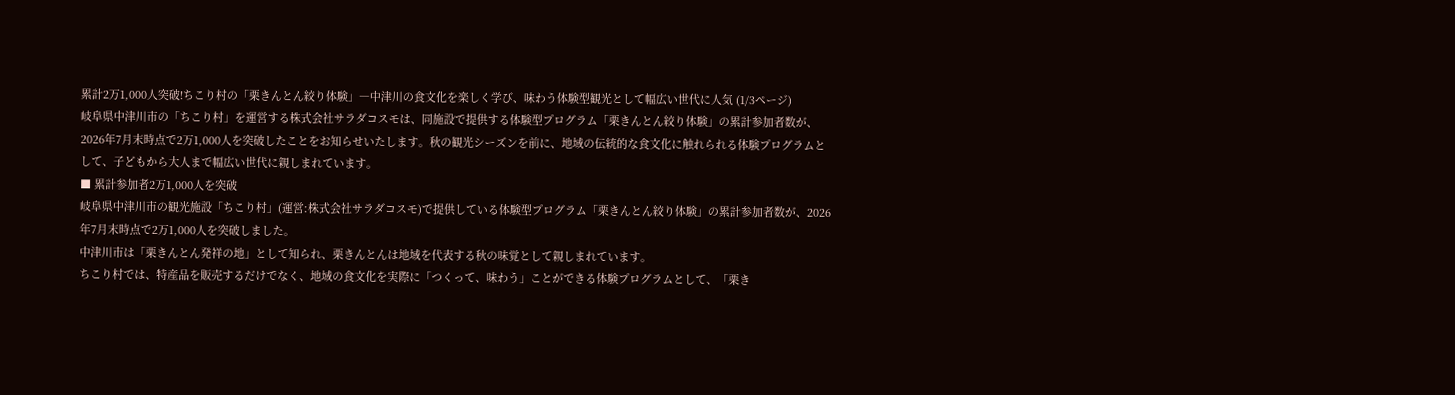累計2万1,000人突破!ちこり村の「栗きんとん絞り体験」―中津川の食文化を楽しく学び、味わう体験型観光として幅広い世代に人気 (1/3ページ)
岐阜県中津川市の「ちこり村」を運営する株式会社サラダコスモは、同施設で提供する体験型プログラム「栗きんとん絞り体験」の累計参加者数が、2026年7月末時点で2万1,000人を突破したことをお知らせいたします。秋の観光シーズンを前に、地域の伝統的な食文化に触れられる体験プログラムとして、子どもから大人まで幅広い世代に親しまれています。
■ 累計参加者2万1,000人を突破
岐阜県中津川市の観光施設「ちこり村」(運営:株式会社サラダコスモ)で提供している体験型プログラム「栗きんとん絞り体験」の累計参加者数が、2026年7月末時点で2万1,000人を突破しました。
中津川市は「栗きんとん発祥の地」として知られ、栗きんとんは地域を代表する秋の味覚として親しまれています。
ちこり村では、特産品を販売するだけでなく、地域の食文化を実際に「つくって、味わう」ことができる体験プログラムとして、「栗き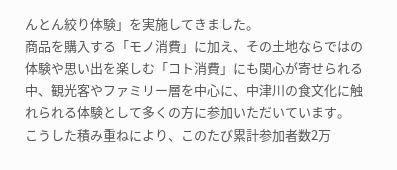んとん絞り体験」を実施してきました。
商品を購入する「モノ消費」に加え、その土地ならではの体験や思い出を楽しむ「コト消費」にも関心が寄せられる中、観光客やファミリー層を中心に、中津川の食文化に触れられる体験として多くの方に参加いただいています。
こうした積み重ねにより、このたび累計参加者数2万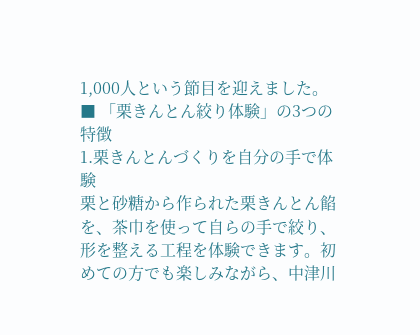1,000人という節目を迎えました。
■ 「栗きんとん絞り体験」の3つの特徴
1.栗きんとんづくりを自分の手で体験
栗と砂糖から作られた栗きんとん餡を、茶巾を使って自らの手で絞り、形を整える工程を体験できます。初めての方でも楽しみながら、中津川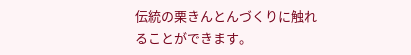伝統の栗きんとんづくりに触れることができます。